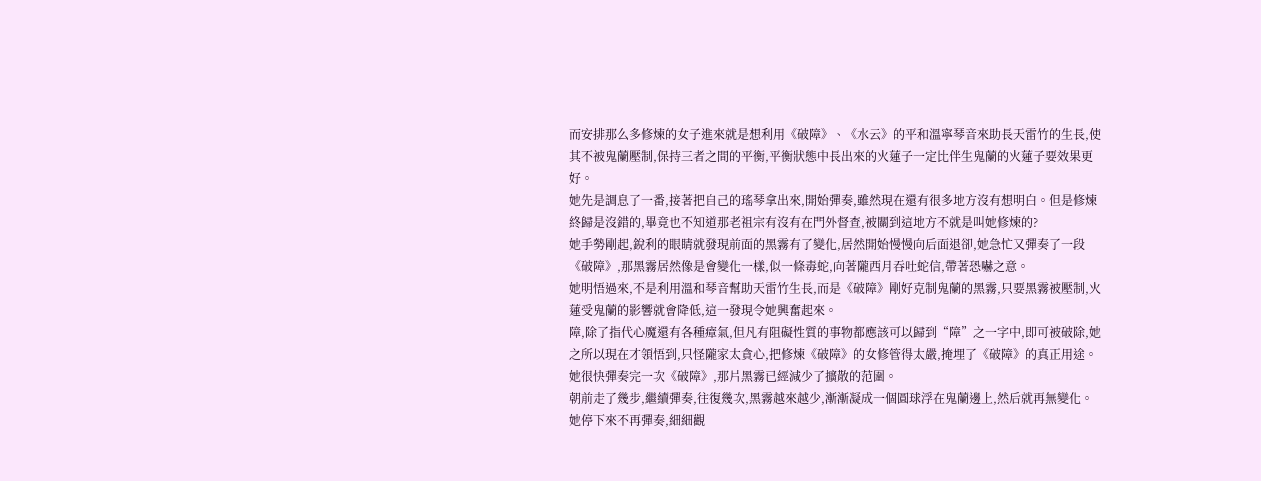而安排那么多修煉的女子進來就是想利用《破障》、《水云》的平和溫寧琴音來助長天雷竹的生長,使其不被鬼蘭壓制,保持三者之間的平衡,平衡狀態中長出來的火蓮子一定比伴生鬼蘭的火蓮子要效果更好。
她先是調息了一番,接著把自己的瑤琴拿出來,開始彈奏,雖然現在還有很多地方沒有想明白。但是修煉終歸是沒錯的,畢竟也不知道那老祖宗有沒有在門外督查,被關到這地方不就是叫她修煉的?
她手勢剛起,銳利的眼睛就發現前面的黑霧有了變化,居然開始慢慢向后面退卻,她急忙又彈奏了一段《破障》,那黑霧居然像是會變化一樣,似一條毒蛇,向著隴西月吞吐蛇信,帶著恐嚇之意。
她明悟過來,不是利用溫和琴音幫助天雷竹生長,而是《破障》剛好克制鬼蘭的黑霧,只要黑霧被壓制,火蓮受鬼蘭的影響就會降低,這一發現令她興奮起來。
障,除了指代心魔還有各種瘴氣,但凡有阻礙性質的事物都應該可以歸到“障”之一字中,即可被破除,她之所以現在才領悟到,只怪隴家太貪心,把修煉《破障》的女修管得太嚴,掩埋了《破障》的真正用途。
她很快彈奏完一次《破障》,那片黑霧已經減少了擴散的范圍。
朝前走了幾步,繼續彈奏,往復幾次,黑霧越來越少,漸漸凝成一個圓球浮在鬼蘭邊上,然后就再無變化。
她停下來不再彈奏,細細觀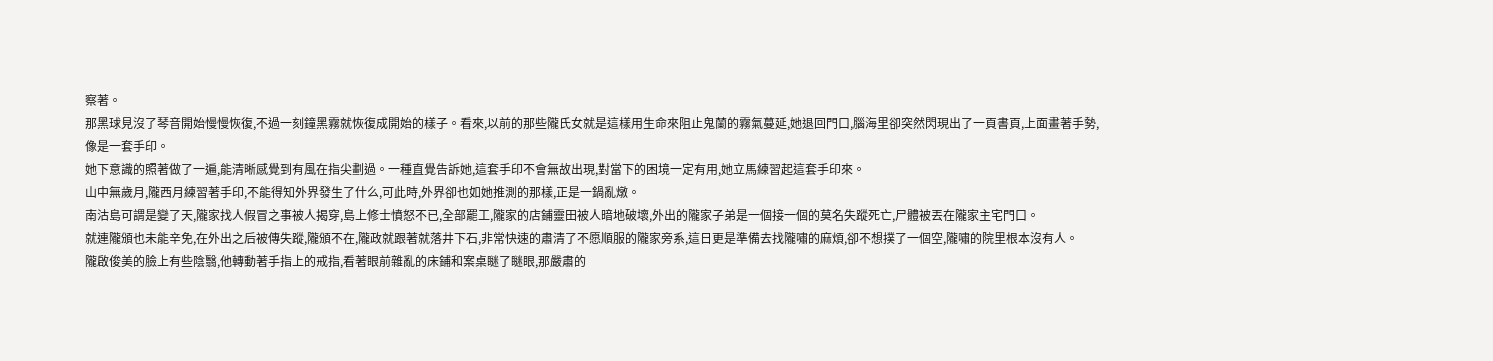察著。
那黑球見沒了琴音開始慢慢恢復,不過一刻鐘黑霧就恢復成開始的樣子。看來,以前的那些隴氏女就是這樣用生命來阻止鬼蘭的霧氣蔓延,她退回門口,腦海里卻突然閃現出了一頁書頁,上面畫著手勢,像是一套手印。
她下意識的照著做了一遍,能清晰感覺到有風在指尖劃過。一種直覺告訴她,這套手印不會無故出現,對當下的困境一定有用,她立馬練習起這套手印來。
山中無歲月,隴西月練習著手印,不能得知外界發生了什么,可此時,外界卻也如她推測的那樣,正是一鍋亂燉。
南沽島可謂是變了天,隴家找人假冒之事被人揭穿,島上修士憤怒不已,全部罷工,隴家的店鋪靈田被人暗地破壞,外出的隴家子弟是一個接一個的莫名失蹤死亡,尸體被丟在隴家主宅門口。
就連隴頒也未能辛免,在外出之后被傳失蹤,隴頒不在,隴政就跟著就落井下石,非常快速的肅清了不愿順服的隴家旁系,這日更是準備去找隴嘯的麻煩,卻不想撲了一個空,隴嘯的院里根本沒有人。
隴啟俊美的臉上有些陰翳,他轉動著手指上的戒指,看著眼前雜亂的床鋪和案桌瞇了瞇眼,那嚴肅的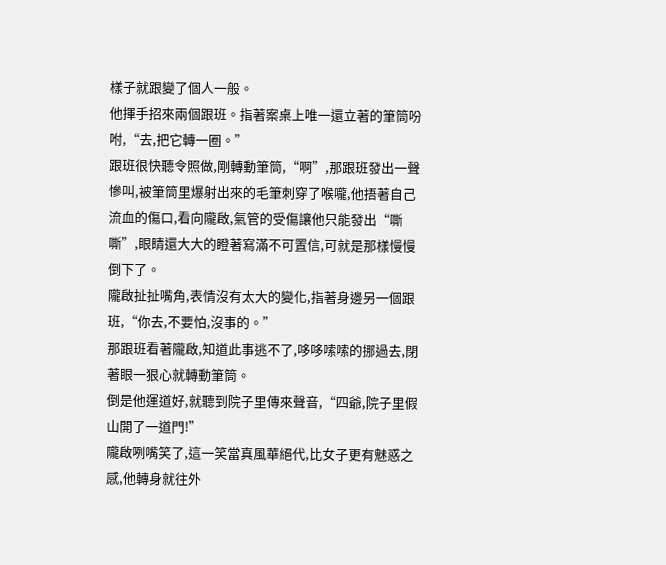樣子就跟變了個人一般。
他揮手招來兩個跟班。指著案桌上唯一還立著的筆筒吩咐,“去,把它轉一圈。”
跟班很快聽令照做,剛轉動筆筒,“啊”,那跟班發出一聲慘叫,被筆筒里爆射出來的毛筆刺穿了喉嚨,他捂著自己流血的傷口,看向隴啟,氣管的受傷讓他只能發出“嘶嘶”,眼睛還大大的瞪著寫滿不可置信,可就是那樣慢慢倒下了。
隴啟扯扯嘴角,表情沒有太大的變化,指著身邊另一個跟班,“你去,不要怕,沒事的。”
那跟班看著隴啟,知道此事逃不了,哆哆嗦嗦的挪過去,閉著眼一狠心就轉動筆筒。
倒是他運道好,就聽到院子里傳來聲音,“四爺,院子里假山開了一道門!”
隴啟咧嘴笑了,這一笑當真風華絕代,比女子更有魅惑之感,他轉身就往外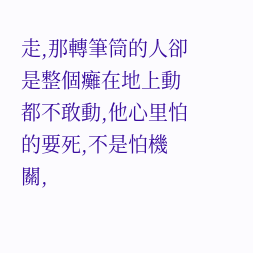走,那轉筆筒的人卻是整個癱在地上動都不敢動,他心里怕的要死,不是怕機關,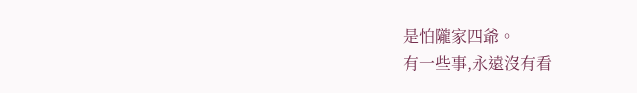是怕隴家四爺。
有一些事,永遠沒有看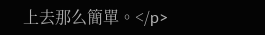上去那么簡單。</p>